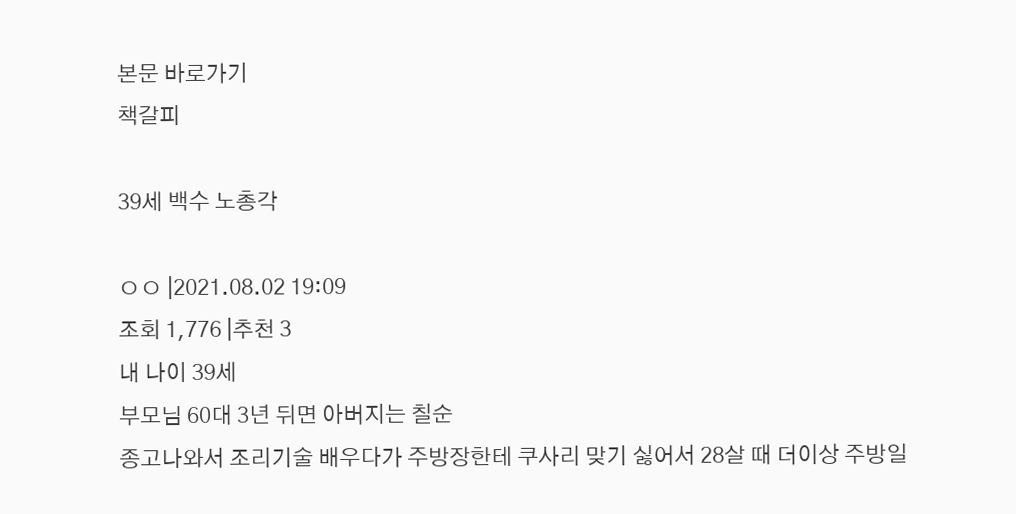본문 바로가기
책갈피

39세 백수 노총각

ㅇㅇ |2021.08.02 19:09
조회 1,776 |추천 3
내 나이 39세
부모님 60대 3년 뒤면 아버지는 칠순
종고나와서 조리기술 배우다가 주방장한테 쿠사리 맞기 싫어서 28살 때 더이상 주방일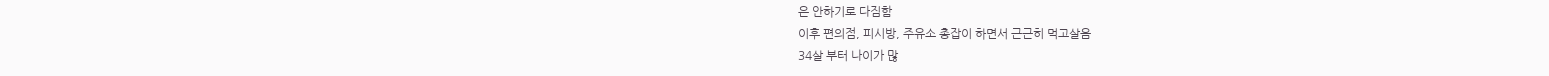은 안하기로 다짐함
이후 편의점, 피시방, 주유소 총잡이 하면서 근근히 먹고살음
34살 부터 나이가 많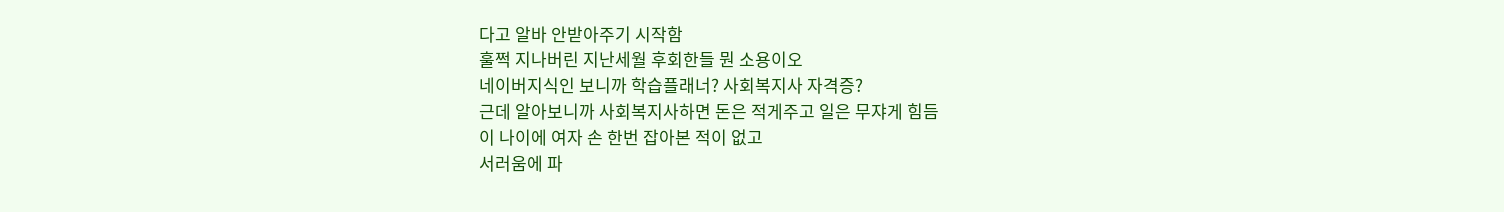다고 알바 안받아주기 시작함
훌쩍 지나버린 지난세월 후회한들 뭔 소용이오
네이버지식인 보니까 학습플래너? 사회복지사 자격증?
근데 알아보니까 사회복지사하면 돈은 적게주고 일은 무쟈게 힘듬
이 나이에 여자 손 한번 잡아본 적이 없고
서러움에 파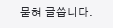묻혀 글씁니다.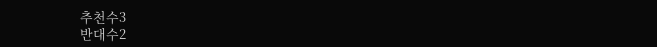추천수3
반대수2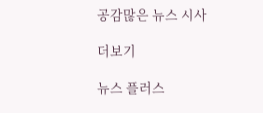공감많은 뉴스 시사

더보기

뉴스 플러스